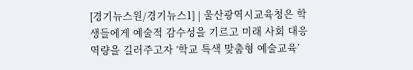[경기뉴스원/경기뉴스1] | 울산광역시교육청은 학생들에게 예술적 감수성을 기르고 미래 사회 대응 역량을 길러주고자 ‘학교 특색 맞춤형 예술교육’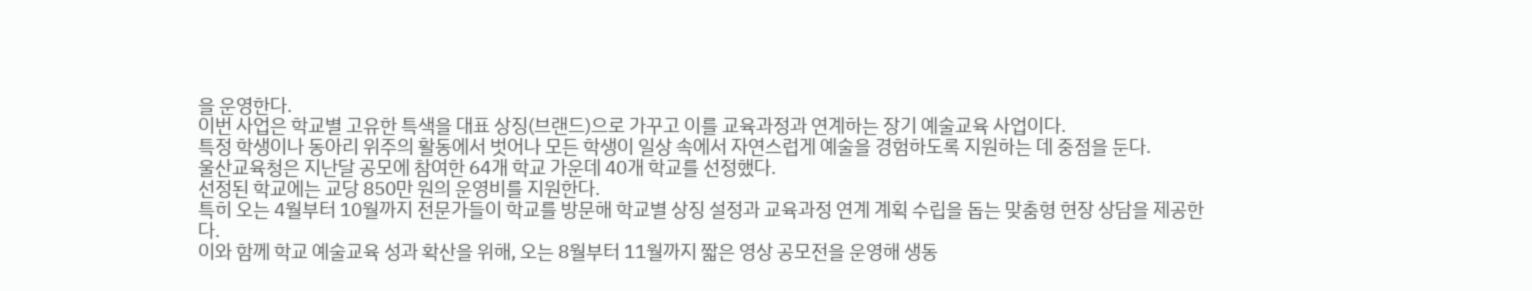을 운영한다.
이번 사업은 학교별 고유한 특색을 대표 상징(브랜드)으로 가꾸고 이를 교육과정과 연계하는 장기 예술교육 사업이다.
특정 학생이나 동아리 위주의 활동에서 벗어나 모든 학생이 일상 속에서 자연스럽게 예술을 경험하도록 지원하는 데 중점을 둔다.
울산교육청은 지난달 공모에 참여한 64개 학교 가운데 40개 학교를 선정했다.
선정된 학교에는 교당 850만 원의 운영비를 지원한다.
특히 오는 4월부터 10월까지 전문가들이 학교를 방문해 학교별 상징 설정과 교육과정 연계 계획 수립을 돕는 맞춤형 현장 상담을 제공한다.
이와 함께 학교 예술교육 성과 확산을 위해, 오는 8월부터 11월까지 짧은 영상 공모전을 운영해 생동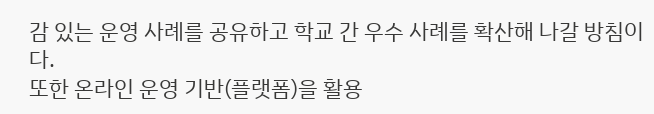감 있는 운영 사례를 공유하고 학교 간 우수 사례를 확산해 나갈 방침이다.
또한 온라인 운영 기반(플랫폼)을 활용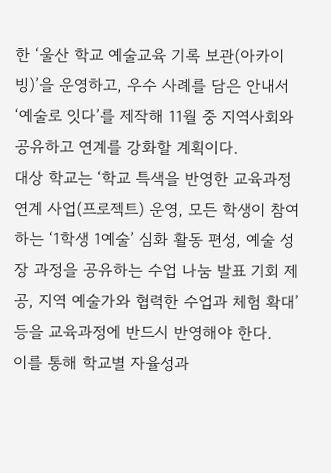한 ‘울산 학교 예술교육 기록 보관(아카이빙)’을 운영하고, 우수 사례를 담은 안내서 ‘예술로 잇다’를 제작해 11월 중 지역사회와 공유하고 연계를 강화할 계획이다.
대상 학교는 ‘학교 특색을 반영한 교육과정 연계 사업(프로젝트) 운영, 모든 학생이 참여하는 ‘1학생 1예술’ 심화 활동 편성, 예술 성장 과정을 공유하는 수업 나눔 발표 기회 제공, 지역 예술가와 협력한 수업과 체험 확대’ 등을 교육과정에 반드시 반영해야 한다.
이를 통해 학교별 자율성과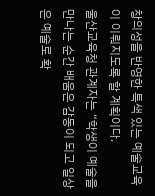창의성을 반영한 특색 있는 예술교육이 이뤄지도록 할 계획이다.
울산교육청 관계자는 “학생이 예술을 만나는 순간 배움은 감동이 되고 일상은 예술로 확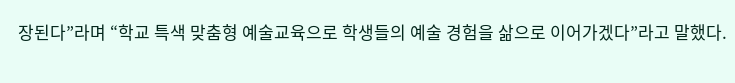장된다”라며 “학교 특색 맞춤형 예술교육으로 학생들의 예술 경험을 삶으로 이어가겠다”라고 말했다.